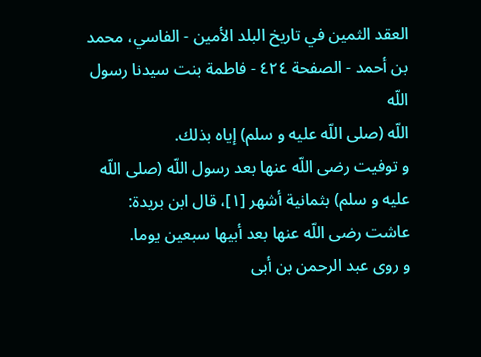العقد الثمين في تاريخ البلد الأمين - الفاسي، محمد بن أحمد - الصفحة ٤٢٤ - فاطمة بنت سيدنا رسول اللّه
اللّه (صلى اللّه عليه و سلم) إياه بذلك.
و توفيت رضى اللّه عنها بعد رسول اللّه (صلى اللّه عليه و سلم) بثمانية أشهر [١]، قال ابن بريدة:
عاشت رضى اللّه عنها بعد أبيها سبعين يوما.
و روى عبد الرحمن بن أبى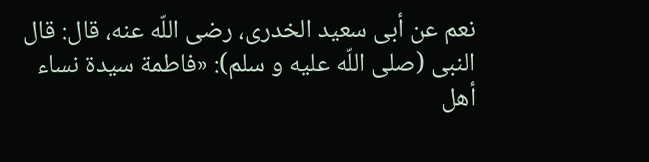نعم عن أبى سعيد الخدرى، رضى اللّه عنه، قال: قال النبى (صلى اللّه عليه و سلم): «فاطمة سيدة نساء أهل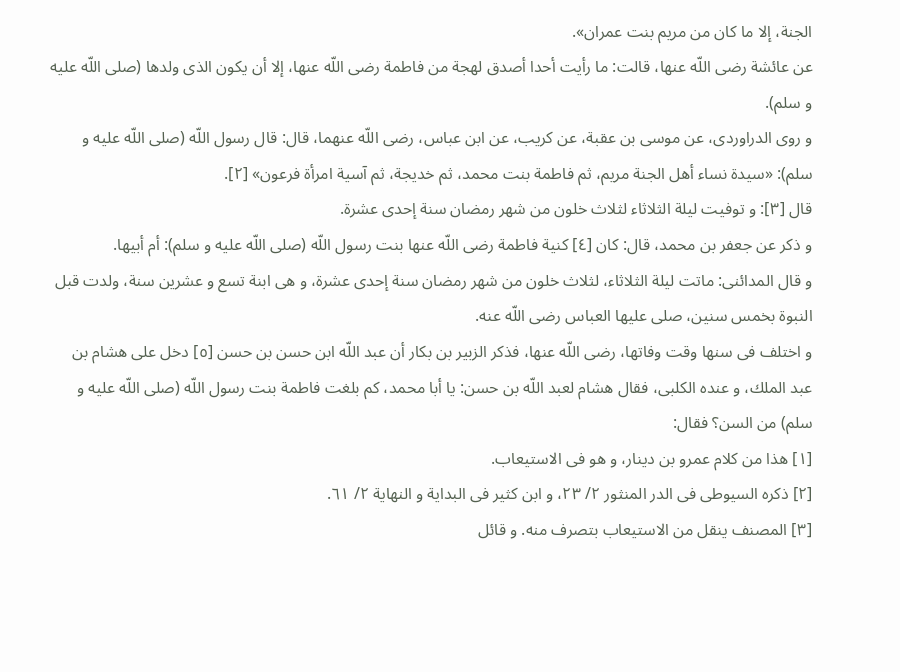الجنة، إلا ما كان من مريم بنت عمران».
عن عائشة رضى اللّه عنها، قالت: ما رأيت أحدا أصدق لهجة من فاطمة رضى اللّه عنها، إلا أن يكون الذى ولدها (صلى اللّه عليه و سلم).
و روى الدراوردى، عن موسى بن عقبة، عن كريب، عن ابن عباس، رضى اللّه عنهما، قال: قال رسول اللّه (صلى اللّه عليه و سلم): «سيدة نساء أهل الجنة مريم، ثم فاطمة بنت محمد، ثم خديجة، ثم آسية امرأة فرعون» [٢].
قال [٣]: و توفيت ليلة الثلاثاء لثلاث خلون من شهر رمضان سنة إحدى عشرة.
و ذكر عن جعفر بن محمد، قال: كان [٤] كنية فاطمة رضى اللّه عنها بنت رسول اللّه (صلى اللّه عليه و سلم): أم أبيها.
و قال المدائنى: ماتت ليلة الثلاثاء، لثلاث خلون من شهر رمضان سنة إحدى عشرة، و هى ابنة تسع و عشرين سنة، ولدت قبل النبوة بخمس سنين، صلى عليها العباس رضى اللّه عنه.
و اختلف فى سنها وقت وفاتها، رضى اللّه عنها، فذكر الزبير بن بكار أن عبد اللّه ابن حسن بن حسن [٥] دخل على هشام بن عبد الملك، و عنده الكلبى، فقال هشام لعبد اللّه بن حسن: يا أبا محمد، كم بلغت فاطمة بنت رسول اللّه (صلى اللّه عليه و سلم) من السن؟ فقال:
[١] هذا من كلام عمرو بن دينار، و هو فى الاستيعاب.
[٢] ذكره السيوطى فى الدر المنثور ٢/ ٢٣، و ابن كثير فى البداية و النهاية ٢/ ٦١.
[٣] المصنف ينقل من الاستيعاب بتصرف منه. و قائل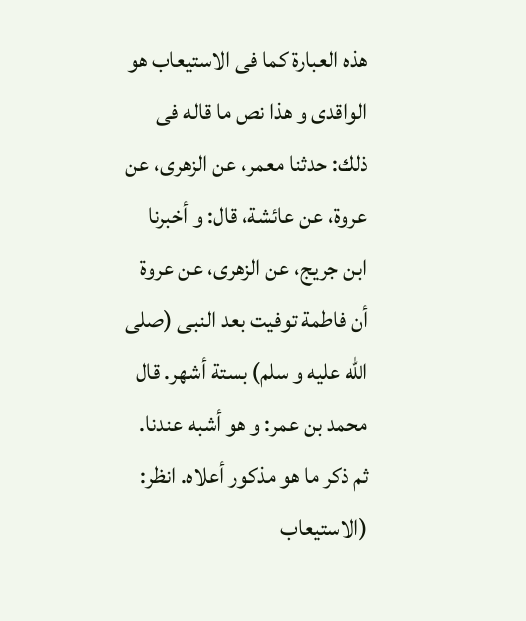هذه العبارة كما فى الاستيعاب هو الواقدى و هذا نص ما قاله فى ذلك: حدثنا معمر، عن الزهرى، عن عروة، عن عائشة، قال: و أخبرنا ابن جريج، عن الزهرى، عن عروة أن فاطمة توفيت بعد النبى (صلى اللّه عليه و سلم) بستة أشهر. قال محمد بن عمر: و هو أشبه عندنا. ثم ذكر ما هو مذكور أعلاه. انظر:
(الاستيعاب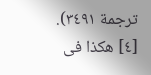ترجمة ٣٤٩١).
[٤] هكذا فى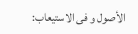الأصول و فى الاستيعاب: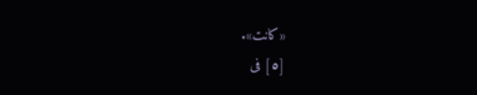«كانت».
[٥] فى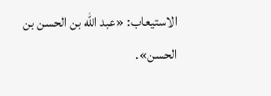الاستيعاب: «عبد اللّه بن الحسن بن الحسن».